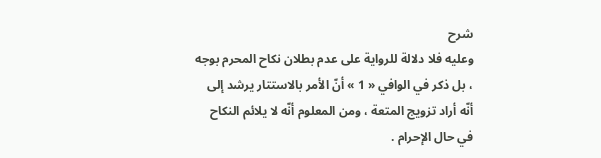شرح
وعليه فلا دلالة للرواية على عدم بطلان نكاح المحرم بوجه ، بل ذكر في الوافي « 1 » أنّ الأمر بالاستتار يرشد إلى أنّه أراد تزويج المتعة ، ومن المعلوم أنّه لا يلائم النكاح في حال الإحرام .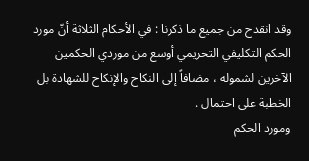وقد انقدح من جميع ما ذكرنا : في الأحكام الثلاثة أنّ مورد الحكم التكليفي التحريمي أوسع من موردي الحكمين الآخرين لشموله ، مضافاً إلى النكاح والإنكاح للشهادة بل الخطبة على احتمال .
ومورد الحكم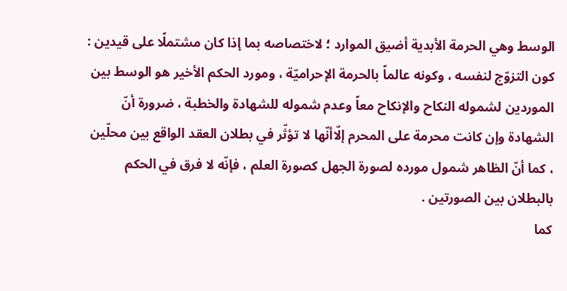الوسط وهي الحرمة الأبدية أضيق الموارد ؛ لاختصاصه بما إذا كان مشتملًا على قيدين : كون التزوّج لنفسه ، وكونه عالماً بالحرمة الإحراميّة ، ومورد الحكم الأخير هو الوسط بين الموردين لشموله النكاح والإنكاح معاً وعدم شموله للشهادة والخطبة ، ضرورة أنّ الشهادة وإن كانت محرمة على المحرم إلّاأنّها لا تؤثّر في بطلان العقد الواقع بين محلّين ، كما أنّ الظاهر شمول مورده لصورة الجهل كصورة العلم ، فإنّه لا فرق في الحكم بالبطلان بين الصورتين .
كما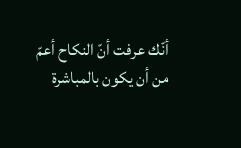أنّك عرفت أنّ النكاح أعمّ من أن يكون بالمباشرة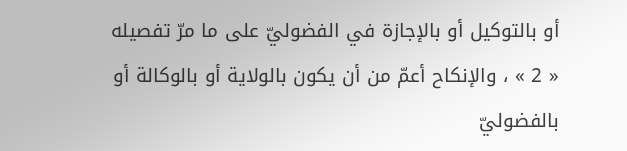أو بالتوكيل أو بالإجازة في الفضوليّ على ما مرّ تفصيله « 2 » ، والإنكاح أعمّ من أن يكون بالولاية أو بالوكالة أو بالفضوليّ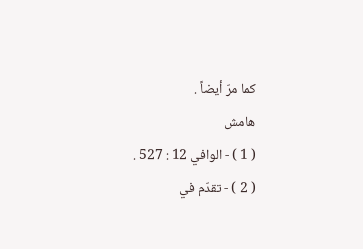كما مرّ أيضاً .
هامش
( 1 ) - الوافي 12 : 527 .
( 2 ) - تقدّم في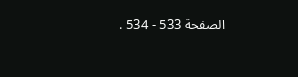الصفحة 533 - 534 .